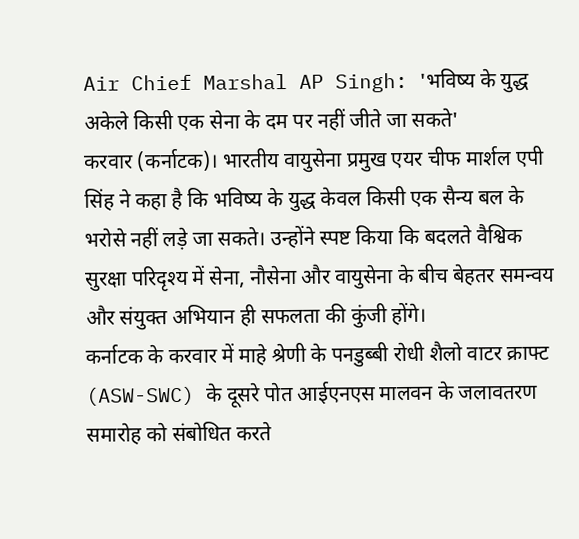Air Chief Marshal AP Singh: 'भविष्य के युद्ध अकेले किसी एक सेना के दम पर नहीं जीते जा सकते'
करवार (कर्नाटक)। भारतीय वायुसेना प्रमुख एयर चीफ मार्शल एपी सिंह ने कहा है कि भविष्य के युद्ध केवल किसी एक सैन्य बल के भरोसे नहीं लड़े जा सकते। उन्होंने स्पष्ट किया कि बदलते वैश्विक सुरक्षा परिदृश्य में सेना, नौसेना और वायुसेना के बीच बेहतर समन्वय और संयुक्त अभियान ही सफलता की कुंजी होंगे।
कर्नाटक के करवार में माहे श्रेणी के पनडुब्बी रोधी शैलो वाटर क्राफ्ट (ASW-SWC) के दूसरे पोत आईएनएस मालवन के जलावतरण समारोह को संबोधित करते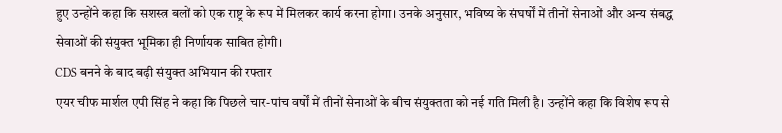हुए उन्होंने कहा कि सशस्त्र बलों को एक राष्ट्र के रूप में मिलकर कार्य करना होगा। उनके अनुसार, भविष्य के संघर्षों में तीनों सेनाओं और अन्य संबद्ध सेवाओं की संयुक्त भूमिका ही निर्णायक साबित होगी।
CDS बनने के बाद बढ़ी संयुक्त अभियान की रफ्तार
एयर चीफ मार्शल एपी सिंह ने कहा कि पिछले चार-पांच वर्षों में तीनों सेनाओं के बीच संयुक्तता को नई गति मिली है। उन्होंने कहा कि विशेष रूप से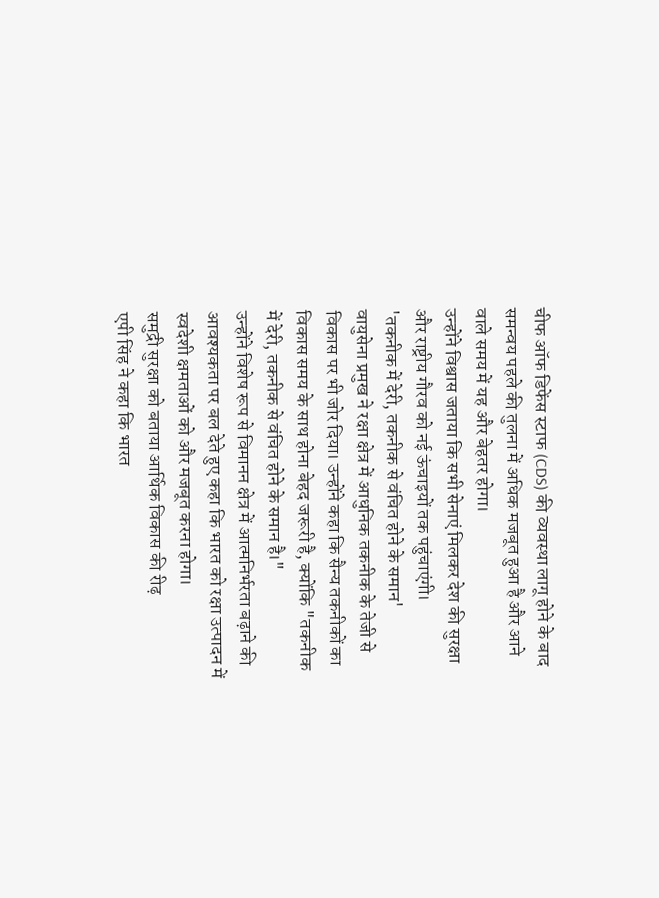चीफ ऑफ डिफेंस स्टाफ (CDS) की व्यवस्था लागू होने के बाद समन्वय पहले की तुलना में अधिक मजबूत हुआ है और आने वाले समय में यह और बेहतर होगा।
उन्होंने विश्वास जताया कि सभी सेनाएं मिलकर देश की सुरक्षा और राष्ट्रीय गौरव को नई ऊंचाइयों तक पहुंचाएंगी।
'तकनीक में देरी, तकनीक से वंचित होने के समान'
वायुसेना प्रमुख ने रक्षा क्षेत्र में आधुनिक तकनीक के तेजी से विकास पर भी जोर दिया। उन्होंने कहा कि सैन्य तकनीकों का विकास समय के साथ होना बेहद जरूरी है, क्योंकि "तकनीक में देरी, तकनीक से वंचित होने के समान है।"
उन्होंने विशेष रूप से विमानन क्षेत्र में आत्मनिर्भरता बढ़ाने की आवश्यकता पर बल देते हुए कहा कि भारत को रक्षा उत्पादन में स्वदेशी क्षमताओं को और मजबूत करना होगा।
समुद्री सुरक्षा को बताया आर्थिक विकास की रीढ़
एपी सिंह ने कहा कि भारत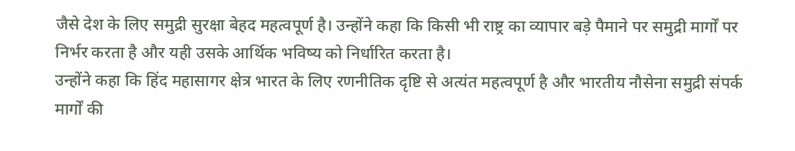जैसे देश के लिए समुद्री सुरक्षा बेहद महत्वपूर्ण है। उन्होंने कहा कि किसी भी राष्ट्र का व्यापार बड़े पैमाने पर समुद्री मार्गों पर निर्भर करता है और यही उसके आर्थिक भविष्य को निर्धारित करता है।
उन्होंने कहा कि हिंद महासागर क्षेत्र भारत के लिए रणनीतिक दृष्टि से अत्यंत महत्वपूर्ण है और भारतीय नौसेना समुद्री संपर्क मार्गों की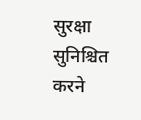सुरक्षा सुनिश्चित करने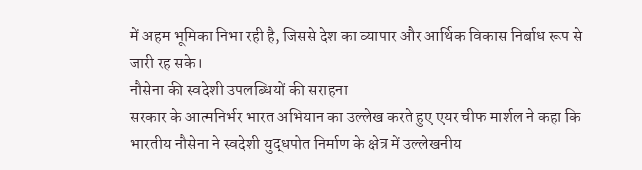में अहम भूमिका निभा रही है, जिससे देश का व्यापार और आर्थिक विकास निर्बाध रूप से जारी रह सके।
नौसेना की स्वदेशी उपलब्धियों की सराहना
सरकार के आत्मनिर्भर भारत अभियान का उल्लेख करते हुए एयर चीफ मार्शल ने कहा कि भारतीय नौसेना ने स्वदेशी युद्धपोत निर्माण के क्षेत्र में उल्लेखनीय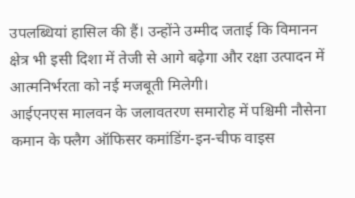उपलब्धियां हासिल की हैं। उन्होंने उम्मीद जताई कि विमानन क्षेत्र भी इसी दिशा में तेजी से आगे बढ़ेगा और रक्षा उत्पादन में आत्मनिर्भरता को नई मजबूती मिलेगी।
आईएनएस मालवन के जलावतरण समारोह में पश्चिमी नौसेना कमान के फ्लैग ऑफिसर कमांडिंग-इन-चीफ वाइस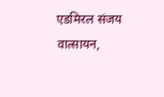एडमिरल संजय वात्सायन,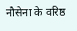नौसेना के वरिष्ठ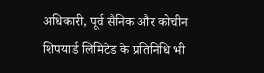अधिकारी, पूर्व सैनिक और कोचीन शिपयार्ड लिमिटेड के प्रतिनिधि भी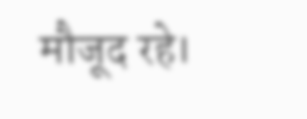मौजूद रहे।